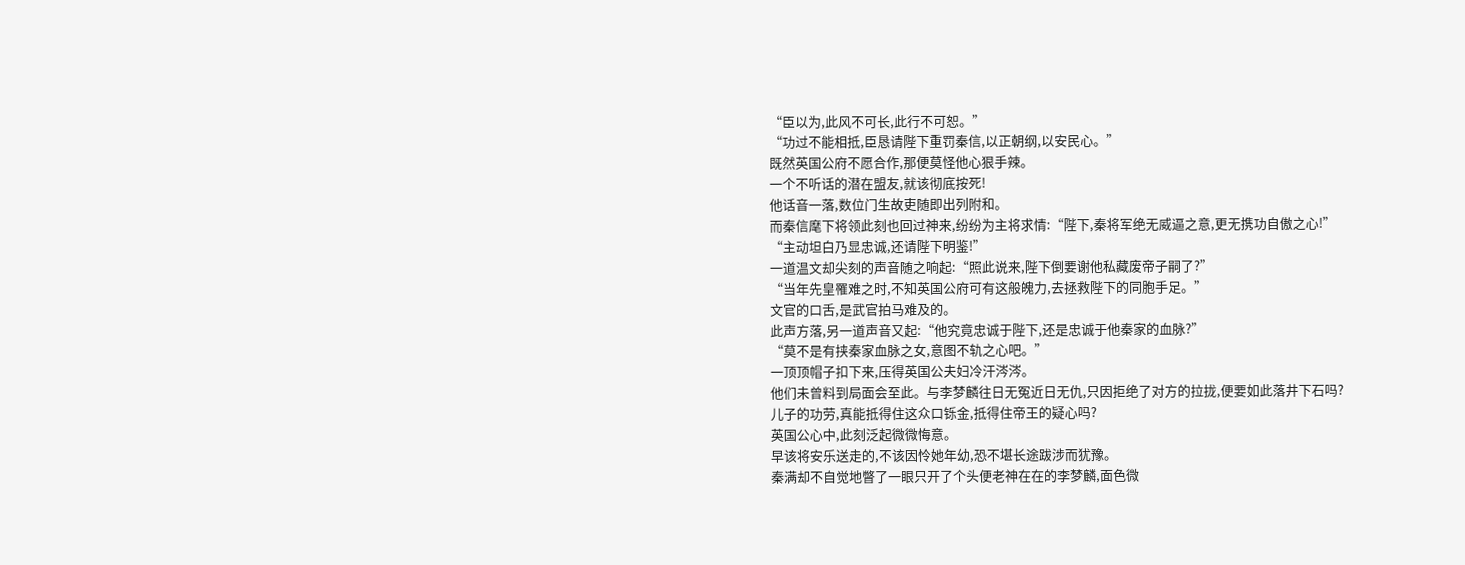“臣以为,此风不可长,此行不可恕。”
“功过不能相抵,臣恳请陛下重罚秦信,以正朝纲,以安民心。”
既然英国公府不愿合作,那便莫怪他心狠手辣。
一个不听话的潜在盟友,就该彻底按死!
他话音一落,数位门生故吏随即出列附和。
而秦信麾下将领此刻也回过神来,纷纷为主将求情:“陛下,秦将军绝无威逼之意,更无携功自傲之心!”
“主动坦白乃显忠诚,还请陛下明鉴!”
一道温文却尖刻的声音随之响起:“照此说来,陛下倒要谢他私藏废帝子嗣了?”
“当年先皇罹难之时,不知英国公府可有这般魄力,去拯救陛下的同胞手足。”
文官的口舌,是武官拍马难及的。
此声方落,另一道声音又起:“他究竟忠诚于陛下,还是忠诚于他秦家的血脉?”
“莫不是有挟秦家血脉之女,意图不轨之心吧。”
一顶顶帽子扣下来,压得英国公夫妇冷汗涔涔。
他们未曾料到局面会至此。与李梦麟往日无冤近日无仇,只因拒绝了对方的拉拢,便要如此落井下石吗?
儿子的功劳,真能抵得住这众口铄金,抵得住帝王的疑心吗?
英国公心中,此刻泛起微微悔意。
早该将安乐送走的,不该因怜她年幼,恐不堪长途跋涉而犹豫。
秦满却不自觉地瞥了一眼只开了个头便老神在在的李梦麟,面色微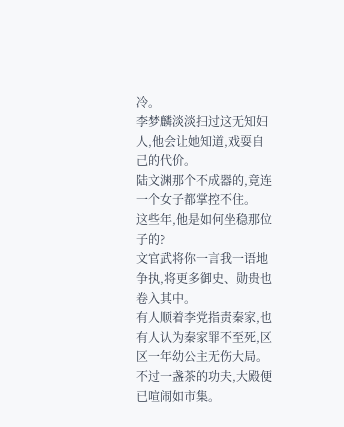冷。
李梦麟淡淡扫过这无知妇人,他会让她知道,戏耍自己的代价。
陆文渊那个不成器的,竟连一个女子都掌控不住。
这些年,他是如何坐稳那位子的?
文官武将你一言我一语地争执,将更多御史、勋贵也卷入其中。
有人顺着李党指责秦家,也有人认为秦家罪不至死,区区一年幼公主无伤大局。
不过一盏茶的功夫,大殿便已喧闹如市集。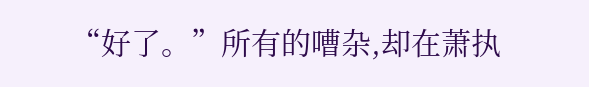“好了。”所有的嘈杂,却在萧执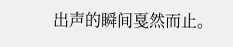出声的瞬间戛然而止。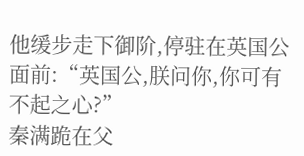他缓步走下御阶,停驻在英国公面前:“英国公,朕问你,你可有不起之心?”
秦满跪在父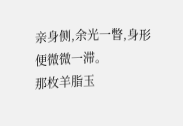亲身侧,余光一瞥,身形便微微一滞。
那枚羊脂玉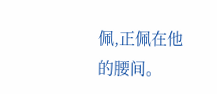佩,正佩在他的腰间。